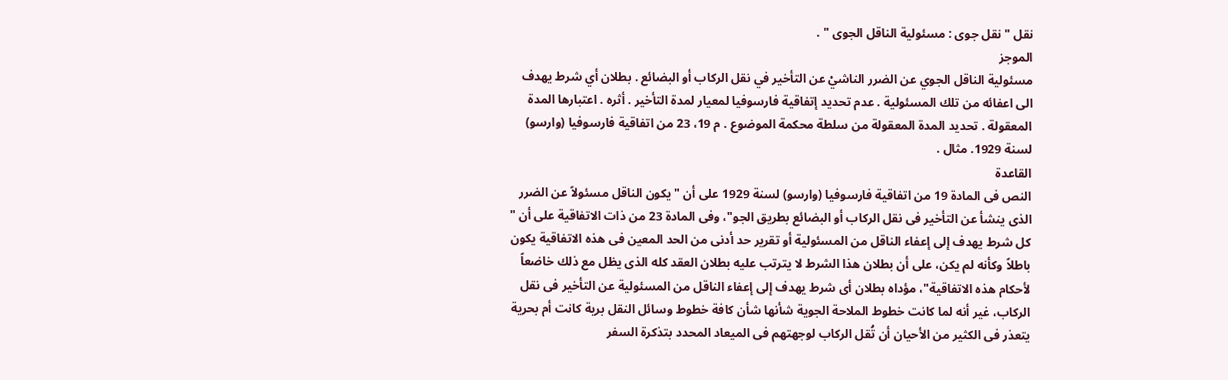نقل " نقل جوى : مسئولية الناقل الجوى " .
الموجز
مسئولية الناقل الجوي عن الضرر الناشيْ عن التأخير في نقل الركاب أو البضائع . بطلان أي شرط يهدف الى اعفائه من تلك المسئولية . عدم تحديد إتفاقية فارسوفيا لمعيار لمدة التأخير . أثره . اعتبارها المدة المعقولة . تحديد المدة المعقولة من سلطة محكمة الموضوع . م 19، 23 من اتفاقية فارسوفيا (وارسو) لسنة 1929. مثال .
القاعدة
النص فى المادة 19 من اتفاقية فارسوفيا (وارسو) لسنة 1929 على أن "يكون الناقل مسئولاً عن الضرر الذى ينشأ عن التأخير فى نقل الركاب أو البضائع بطريق الجو"، وفى المادة 23 من ذات الاتفاقية على أن " كل شرط يهدف إلى إعفاء الناقل من المسئولية أو تقرير حد أدنى من الحد المعين فى هذه الاتفاقية يكون باطلاً وكأنه لم يكن، على أن بطلان هذا الشرط لا يترتب عليه بطلان العقد كله الذى يظل مع ذلك خاضعاً لأحكام هذه الاتفاقية"، مؤداه بطلان أى شرط يهدف إلى إعفاء الناقل من المسئولية عن التأخير فى نقل الركاب، غير أنه لما كانت خطوط الملاحة الجوية شأنها شأن كافة خطوط وسائل النقل برية كانت أم بحرية يتعذر فى الكثير من الأحيان أن تُقل الركاب لوجهتهم فى الميعاد المحدد بتذكرة السفر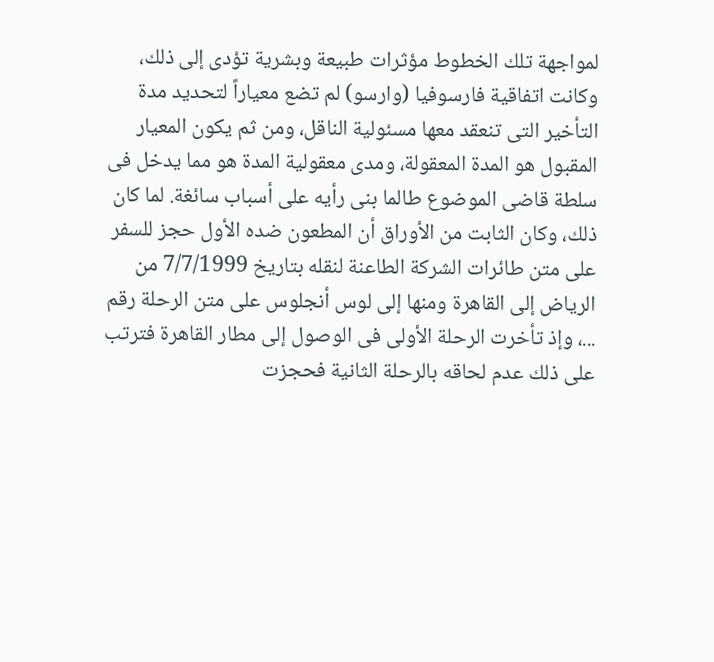لمواجهة تلك الخطوط مؤثرات طبيعة وبشرية تؤدى إلى ذلك، وكانت اتفاقية فارسوفيا (وارسو) لم تضع معياراً لتحديد مدة التأخير التى تنعقد معها مسئولية الناقل، ومن ثم يكون المعيار المقبول هو المدة المعقولة، ومدى معقولية المدة هو مما يدخل فى سلطة قاضى الموضوع طالما بنى رأيه على أسباب سائغة. لما كان ذلك، وكان الثابت من الأوراق أن المطعون ضده الأول حجز للسفر على متن طائرات الشركة الطاعنة لنقله بتاريخ 7/7/1999 من الرياض إلى القاهرة ومنها إلى لوس أنجلوس على متن الرحلة رقم ...، وإذ تأخرت الرحلة الأولى فى الوصول إلى مطار القاهرة فترتب على ذلك عدم لحاقه بالرحلة الثانية فحجزت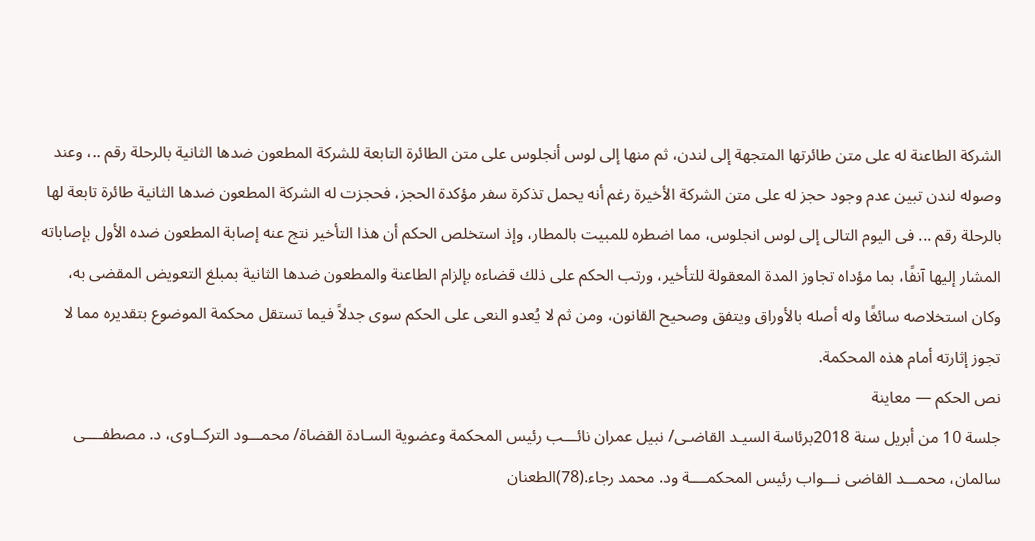الشركة الطاعنة له على متن طائرتها المتجهة إلى لندن، ثم منها إلى لوس أنجلوس على متن الطائرة التابعة للشركة المطعون ضدها الثانية بالرحلة رقم ..، وعند وصوله لندن تبين عدم وجود حجز له على متن الشركة الأخيرة رغم أنه يحمل تذكرة سفر مؤكدة الحجز، فحجزت له الشركة المطعون ضدها الثانية طائرة تابعة لها بالرحلة رقم ... فى اليوم التالى إلى لوس انجلوس، مما اضطره للمبيت بالمطار، وإذ استخلص الحكم أن هذا التأخير نتج عنه إصابة المطعون ضده الأول بإصاباته المشار إليها آنفًا، بما مؤداه تجاوز المدة المعقولة للتأخير، ورتب الحكم على ذلك قضاءه بإلزام الطاعنة والمطعون ضدها الثانية بمبلغ التعويض المقضى به، وكان استخلاصه سائغًا وله أصله بالأوراق ويتفق وصحيح القانون، ومن ثم لا يُعدو النعى على الحكم سوى جدلاً فيما تستقل محكمة الموضوع بتقديره مما لا تجوز إثارته أمام هذه المحكمة.
نص الحكم — معاينة
جلسة 10 من أبريل سنة 2018برئاسة السيـد القاضـى/ نبيل عمران نائـــب رئيس المحكمة وعضوية السـادة القضاة/ محمـــود التركــاوى، د. مصطفــــى سالمان، محمـــد القاضى نـــواب رئيس المحكمــــة ود. محمد رجاء.(78)الطعنان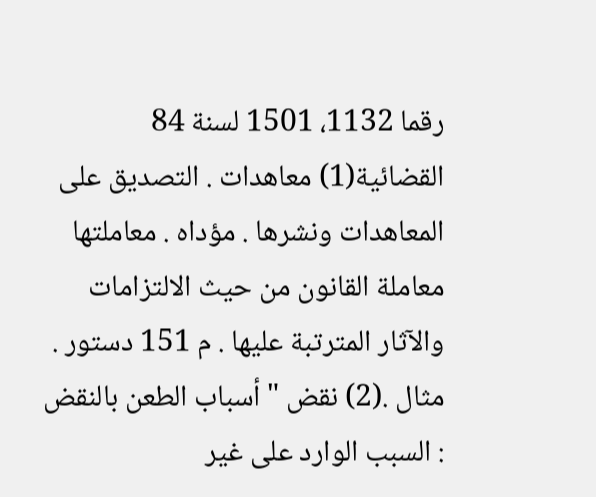رقما 1132، 1501 لسنة 84 القضائية(1) معاهدات . التصديق على المعاهدات ونشرها . مؤداه . معاملتها معاملة القانون من حيث الالتزامات والآثار المترتبة عليها . م 151 دستور . مثال .(2) نقض " أسباب الطعن بالنقض : السبب الوارد على غير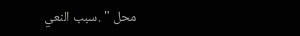محل " .سبب النعي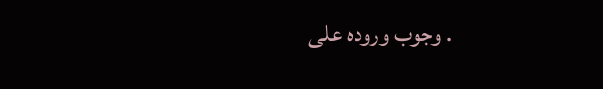. وجوب وروده على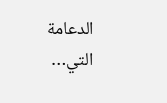الدعامة التي…